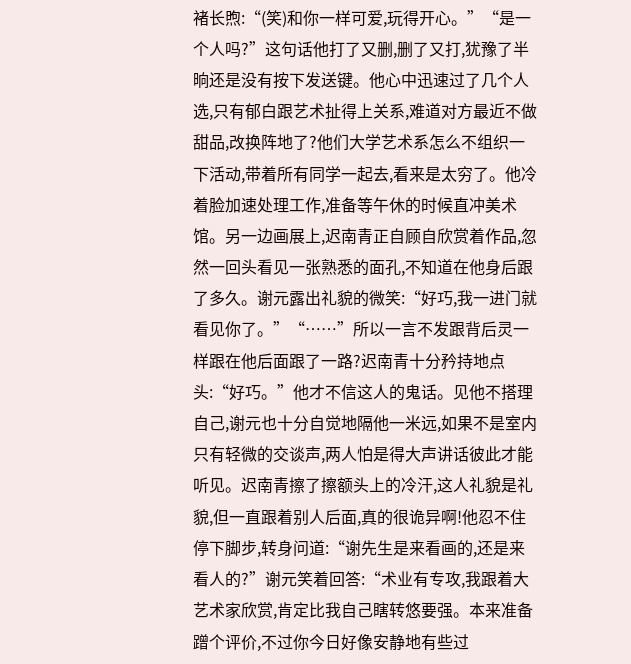褚长煦:“(笑)和你一样可爱,玩得开心。”“是一个人吗?”这句话他打了又删,删了又打,犹豫了半晌还是没有按下发送键。他心中迅速过了几个人选,只有郁白跟艺术扯得上关系,难道对方最近不做甜品,改换阵地了?他们大学艺术系怎么不组织一下活动,带着所有同学一起去,看来是太穷了。他冷着脸加速处理工作,准备等午休的时候直冲美术馆。另一边画展上,迟南青正自顾自欣赏着作品,忽然一回头看见一张熟悉的面孔,不知道在他身后跟了多久。谢元露出礼貌的微笑:“好巧,我一进门就看见你了。”“……”所以一言不发跟背后灵一样跟在他后面跟了一路?迟南青十分矜持地点头:“好巧。”他才不信这人的鬼话。见他不搭理自己,谢元也十分自觉地隔他一米远,如果不是室内只有轻微的交谈声,两人怕是得大声讲话彼此才能听见。迟南青擦了擦额头上的冷汗,这人礼貌是礼貌,但一直跟着别人后面,真的很诡异啊!他忍不住停下脚步,转身问道:“谢先生是来看画的,还是来看人的?”谢元笑着回答:“术业有专攻,我跟着大艺术家欣赏,肯定比我自己瞎转悠要强。本来准备蹭个评价,不过你今日好像安静地有些过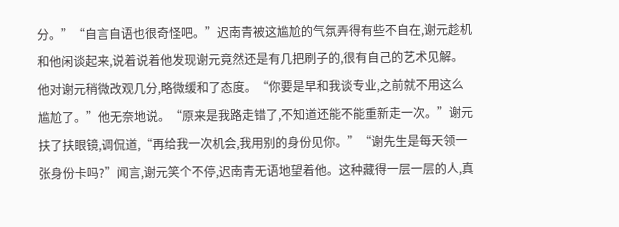分。”“自言自语也很奇怪吧。”迟南青被这尴尬的气氛弄得有些不自在,谢元趁机和他闲谈起来,说着说着他发现谢元竟然还是有几把刷子的,很有自己的艺术见解。他对谢元稍微改观几分,略微缓和了态度。“你要是早和我谈专业,之前就不用这么尴尬了。”他无奈地说。“原来是我路走错了,不知道还能不能重新走一次。”谢元扶了扶眼镜,调侃道,“再给我一次机会,我用别的身份见你。”“谢先生是每天领一张身份卡吗?”闻言,谢元笑个不停,迟南青无语地望着他。这种藏得一层一层的人,真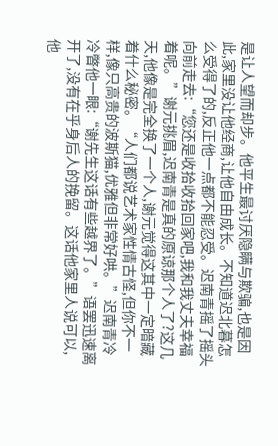是让人望而却步。他平生最讨厌隐瞒与欺骗,也是因此,家里没让他经商,让他自由成长。不知道迟北暮怎么受得了的,反正他一点都不能忍受。迟南青摇了摇头向前走去:“您还是收拾收拾回家吧,我和我丈夫幸福着呢。”谢元挑眉,迟南青是真的原谅那个人了?这几天,他像是完全换了一个人,谢元觉得这其中一定暗藏着什么秘密。“人们都说艺术家性情古怪,但你不一样,像只高贵的波斯猫,优雅但非常好哄。”迟南青冷冷瞥他一眼:“谢先生这话有些越界了。”语罢迅速离开了,没有在乎身后人的挽留。这话他家里人说可以,他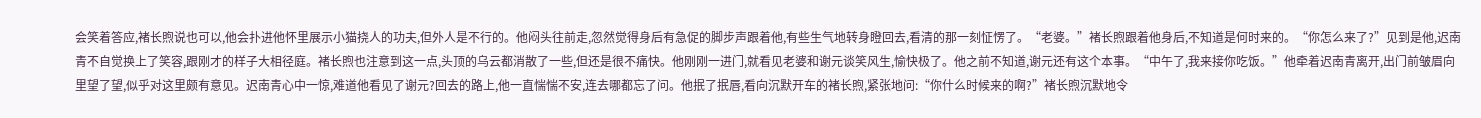会笑着答应,褚长煦说也可以,他会扑进他怀里展示小猫挠人的功夫,但外人是不行的。他闷头往前走,忽然觉得身后有急促的脚步声跟着他,有些生气地转身瞪回去,看清的那一刻怔愣了。“老婆。”褚长煦跟着他身后,不知道是何时来的。“你怎么来了?”见到是他,迟南青不自觉换上了笑容,跟刚才的样子大相径庭。褚长煦也注意到这一点,头顶的乌云都消散了一些,但还是很不痛快。他刚刚一进门,就看见老婆和谢元谈笑风生,愉快极了。他之前不知道,谢元还有这个本事。“中午了,我来接你吃饭。”他牵着迟南青离开,出门前皱眉向里望了望,似乎对这里颇有意见。迟南青心中一惊,难道他看见了谢元?回去的路上,他一直惴惴不安,连去哪都忘了问。他抿了抿唇,看向沉默开车的褚长煦,紧张地问:“你什么时候来的啊?”褚长煦沉默地令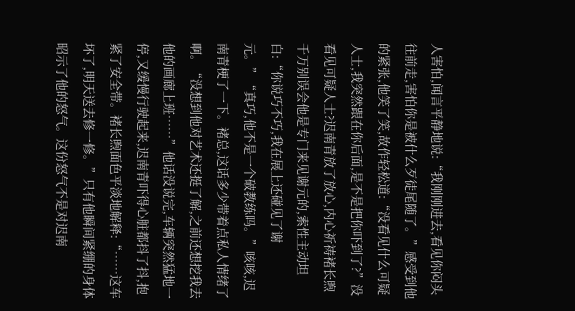人害怕,闻言平静地说:“我刚刚进去,看见你闷头往前走,害怕你是被什么歹徒尾随了。”感受到他的紧张,他笑了笑,故作轻松道:“没看见什么可疑人士,我突然跟在你后面,是不是把你吓到了?”没看见可疑人士?迟南青放了放心,内心祈祷褚长煦千万别误会他是专门来见谢元的,索性主动坦白:“你说巧不巧,我在展上还碰见了谢元。”“真巧,他不是一个破教练吗。”咳咳,迟南青梗了一下。褚总,这话多少带着点私人情绪了啊。“没想到他对艺术还挺了解,之前还想挖我去他的画廊上班……”他话没说完,车辆突然猛地一停,又缓慢行驶起来,迟南青吓得心脏都抖了抖,抱紧了安全带。褚长煦面色平淡地解释:“……这车坏了,明天送去修一修。”只有他瞬间紧绷的身体昭示了他的怒气。这份怒气不是对迟南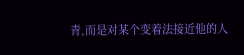青,而是对某个变着法接近他的人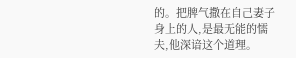的。把脾气撒在自己妻子身上的人,是最无能的懦夫,他深谙这个道理。